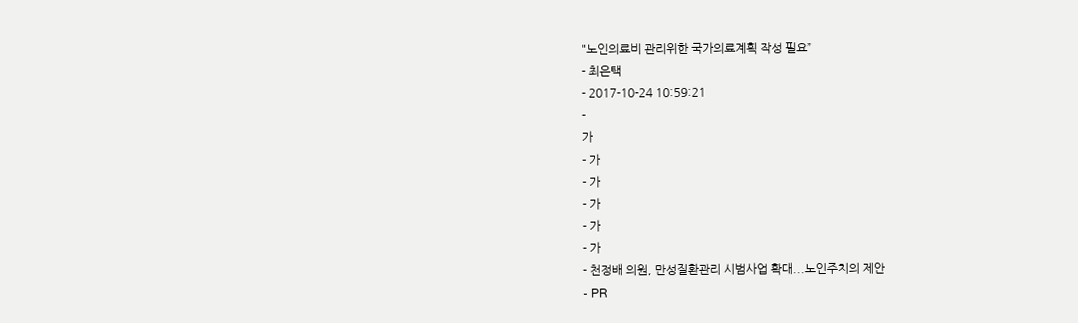"노인의료비 관리위한 국가의료계획 작성 필요”
- 최은택
- 2017-10-24 10:59:21
-
가
- 가
- 가
- 가
- 가
- 가
- 천정배 의원, 만성질환관리 시범사업 확대...노인주치의 제안
- PR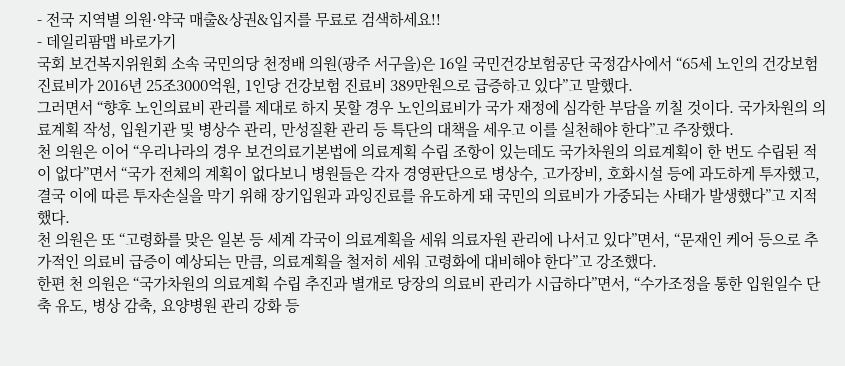- 전국 지역별 의원·약국 매출&상권&입지를 무료로 검색하세요!!
- 데일리팜맵 바로가기
국회 보건복지위원회 소속 국민의당 천정배 의원(광주 서구을)은 16일 국민건강보험공단 국정감사에서 “65세 노인의 건강보험 진료비가 2016년 25조3000억원, 1인당 건강보험 진료비 389만원으로 급증하고 있다”고 말했다.
그러면서 “향후 노인의료비 관리를 제대로 하지 못할 경우 노인의료비가 국가 재정에 심각한 부담을 끼칠 것이다. 국가차원의 의료계획 작성, 입원기관 및 병상수 관리, 만성질환 관리 등 특단의 대책을 세우고 이를 실천해야 한다”고 주장했다.
천 의원은 이어 “우리나라의 경우 보건의료기본법에 의료계획 수립 조항이 있는데도 국가차원의 의료계획이 한 번도 수립된 적이 없다”면서 “국가 전체의 계획이 없다보니 병원들은 각자 경영판단으로 병상수, 고가장비, 호화시설 등에 과도하게 투자했고, 결국 이에 따른 투자손실을 막기 위해 장기입원과 과잉진료를 유도하게 돼 국민의 의료비가 가중되는 사태가 발생했다”고 지적했다.
천 의원은 또 “고령화를 맞은 일본 등 세계 각국이 의료계획을 세워 의료자원 관리에 나서고 있다”면서, “문재인 케어 등으로 추가적인 의료비 급증이 예상되는 만큼, 의료계획을 철저히 세워 고령화에 대비해야 한다”고 강조했다.
한편 천 의원은 “국가차원의 의료계획 수립 추진과 별개로 당장의 의료비 관리가 시급하다”면서, “수가조정을 통한 입원일수 단축 유도, 병상 감축, 요양병원 관리 강화 등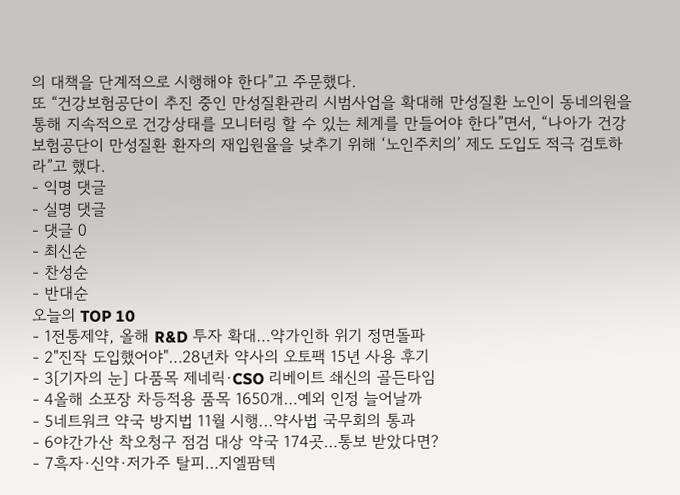의 대책을 단계적으로 시행해야 한다”고 주문했다.
또 “건강보험공단이 추진 중인 만성질환관리 시범사업을 확대해 만성질환 노인이 동네의원을 통해 지속적으로 건강상태를 모니터링 할 수 있는 체계를 만들어야 한다”면서, “나아가 건강보험공단이 만성질환 환자의 재입원율을 낮추기 위해 ‘노인주치의’ 제도 도입도 적극 검토하라”고 했다.
- 익명 댓글
- 실명 댓글
- 댓글 0
- 최신순
- 찬성순
- 반대순
오늘의 TOP 10
- 1전통제약, 올해 R&D 투자 확대…약가인하 위기 정면돌파
- 2"진작 도입했어야"…28년차 약사의 오토팩 15년 사용 후기
- 3[기자의 눈] 다품목 제네릭·CSO 리베이트 쇄신의 골든타임
- 4올해 소포장 차등적용 품목 1650개…예외 인정 늘어날까
- 5네트워크 약국 방지법 11월 시행...약사법 국무회의 통과
- 6야간가산 착오청구 점검 대상 약국 174곳…통보 받았다면?
- 7흑자·신약·저가주 탈피…지엘팜텍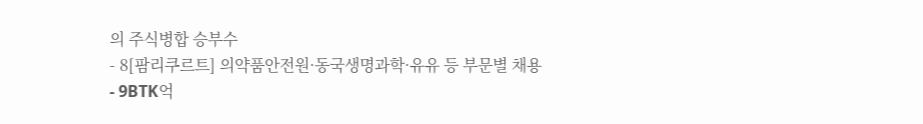의 주식병합 승부수
- 8[팜리쿠르트] 의약품안전원·동국생명과학·유유 등 부문별 채용
- 9BTK억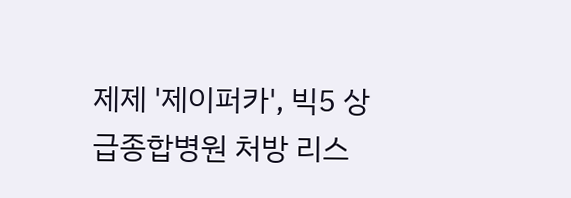제제 '제이퍼카', 빅5 상급종합병원 처방 리스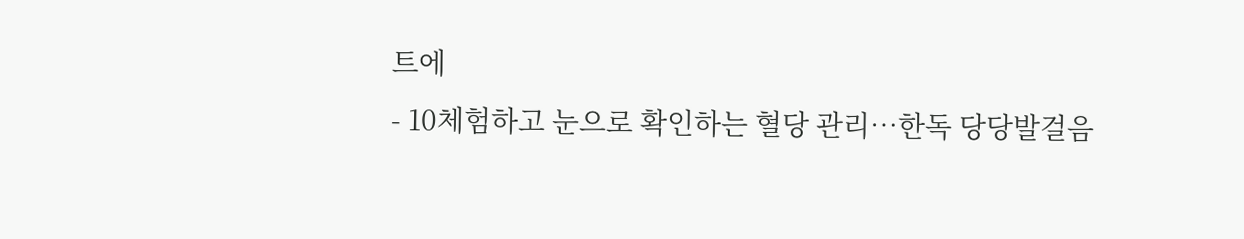트에
- 10체험하고 눈으로 확인하는 혈당 관리…한독 당당발걸음